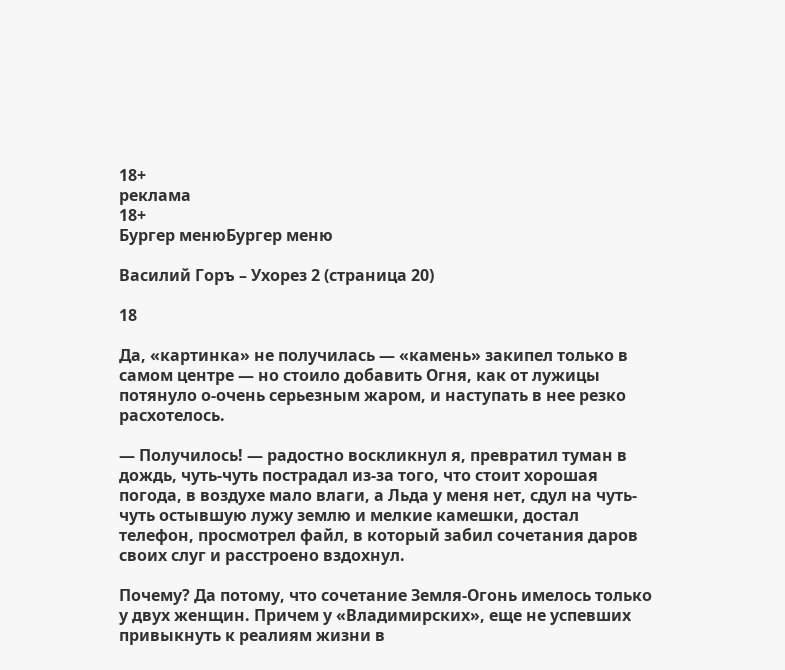18+
реклама
18+
Бургер менюБургер меню

Василий Горъ – Ухорез 2 (страница 20)

18

Да, «картинка» не получилась — «камень» закипел только в самом центре — но стоило добавить Огня, как от лужицы потянуло о-очень серьезным жаром, и наступать в нее резко расхотелось.

— Получилось! — радостно воскликнул я, превратил туман в дождь, чуть-чуть пострадал из-за того, что стоит хорошая погода, в воздухе мало влаги, а Льда у меня нет, сдул на чуть-чуть остывшую лужу землю и мелкие камешки, достал телефон, просмотрел файл, в который забил сочетания даров своих слуг и расстроено вздохнул.

Почему? Да потому, что сочетание Земля-Огонь имелось только у двух женщин. Причем у «Владимирских», еще не успевших привыкнуть к реалиям жизни в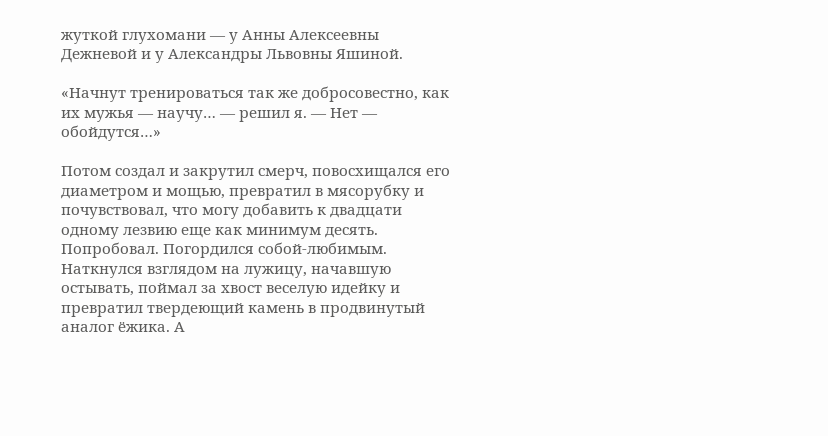жуткой глухомани — у Анны Алексеевны Дежневой и у Александры Львовны Яшиной.

«Начнут тренироваться так же добросовестно, как их мужья — научу… — решил я. — Нет — обойдутся…»

Потом создал и закрутил смерч, повосхищался его диаметром и мощью, превратил в мясорубку и почувствовал, что могу добавить к двадцати одному лезвию еще как минимум десять. Попробовал. Погордился собой-любимым. Наткнулся взглядом на лужицу, начавшую остывать, поймал за хвост веселую идейку и превратил твердеющий камень в продвинутый аналог ёжика. А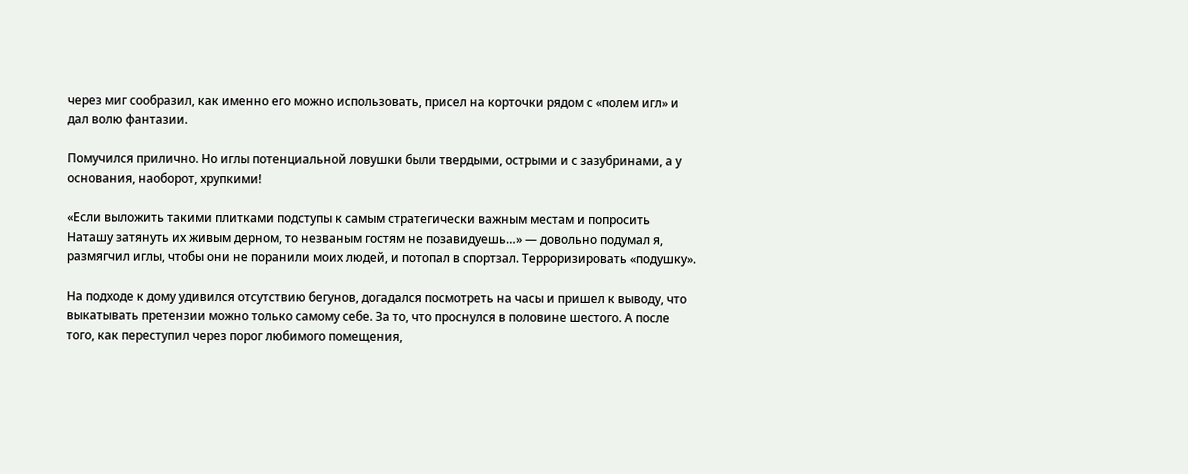через миг сообразил, как именно его можно использовать, присел на корточки рядом с «полем игл» и дал волю фантазии.

Помучился прилично. Но иглы потенциальной ловушки были твердыми, острыми и с зазубринами, а у основания, наоборот, хрупкими!

«Если выложить такими плитками подступы к самым стратегически важным местам и попросить Наташу затянуть их живым дерном, то незваным гостям не позавидуешь…» — довольно подумал я, размягчил иглы, чтобы они не поранили моих людей, и потопал в спортзал. Терроризировать «подушку».

На подходе к дому удивился отсутствию бегунов, догадался посмотреть на часы и пришел к выводу, что выкатывать претензии можно только самому себе. За то, что проснулся в половине шестого. А после того, как переступил через порог любимого помещения,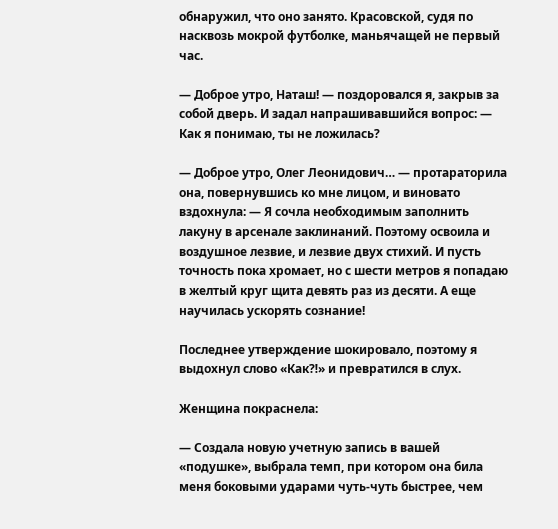обнаружил, что оно занято. Красовской, судя по насквозь мокрой футболке, маньячащей не первый час.

— Доброе утро, Наташ! — поздоровался я, закрыв за собой дверь. И задал напрашивавшийся вопрос: — Как я понимаю, ты не ложилась?

— Доброе утро, Олег Леонидович… — протараторила она, повернувшись ко мне лицом, и виновато вздохнула: — Я сочла необходимым заполнить лакуну в арсенале заклинаний. Поэтому освоила и воздушное лезвие, и лезвие двух стихий. И пусть точность пока хромает, но с шести метров я попадаю в желтый круг щита девять раз из десяти. А еще научилась ускорять сознание!

Последнее утверждение шокировало, поэтому я выдохнул слово «Как⁈» и превратился в слух.

Женщина покраснела:

— Создала новую учетную запись в вашей «подушке», выбрала темп, при котором она била меня боковыми ударами чуть-чуть быстрее, чем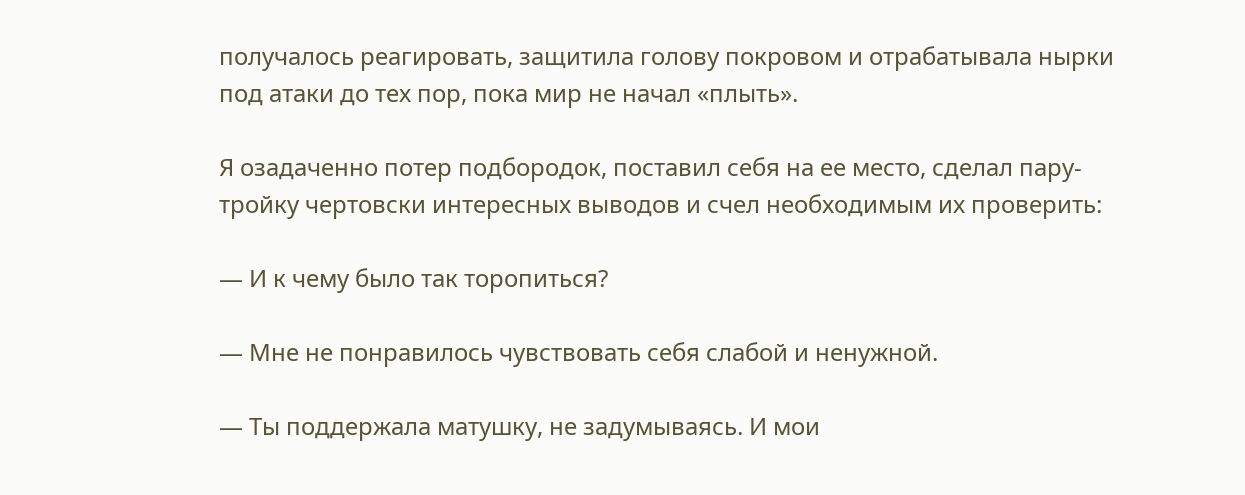получалось реагировать, защитила голову покровом и отрабатывала нырки под атаки до тех пор, пока мир не начал «плыть».

Я озадаченно потер подбородок, поставил себя на ее место, сделал пару-тройку чертовски интересных выводов и счел необходимым их проверить:

— И к чему было так торопиться?

— Мне не понравилось чувствовать себя слабой и ненужной.

— Ты поддержала матушку, не задумываясь. И мои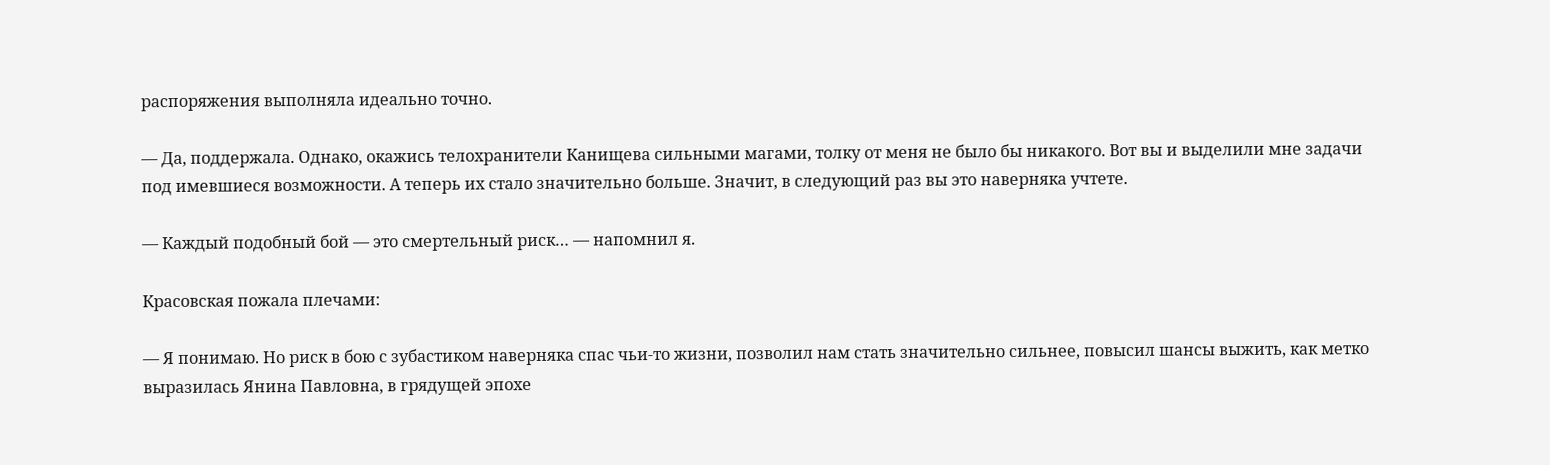распоряжения выполняла идеально точно.

— Да, поддержала. Однако, окажись телохранители Канищева сильными магами, толку от меня не было бы никакого. Вот вы и выделили мне задачи под имевшиеся возможности. А теперь их стало значительно больше. Значит, в следующий раз вы это наверняка учтете.

— Каждый подобный бой — это смертельный риск… — напомнил я.

Красовская пожала плечами:

— Я понимаю. Но риск в бою с зубастиком наверняка спас чьи-то жизни, позволил нам стать значительно сильнее, повысил шансы выжить, как метко выразилась Янина Павловна, в грядущей эпохе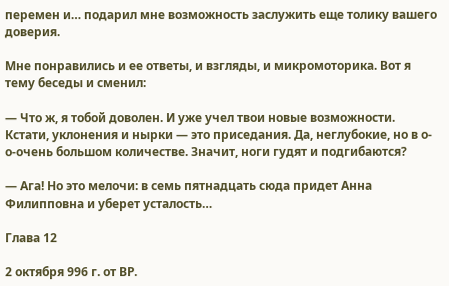перемен и… подарил мне возможность заслужить еще толику вашего доверия.

Мне понравились и ее ответы, и взгляды, и микромоторика. Вот я тему беседы и сменил:

— Что ж, я тобой доволен. И уже учел твои новые возможности. Кстати, уклонения и нырки — это приседания. Да, неглубокие, но в о-о-очень большом количестве. Значит, ноги гудят и подгибаются?

— Ага! Но это мелочи: в семь пятнадцать сюда придет Анна Филипповна и уберет усталость…

Глава 12

2 октября 996 г. от ВР.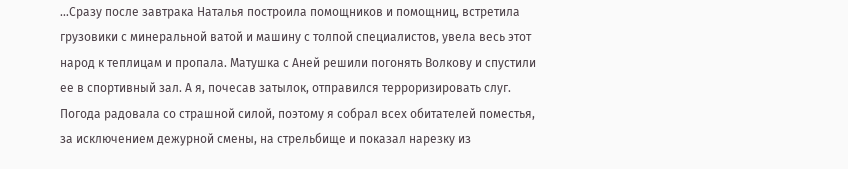…Сразу после завтрака Наталья построила помощников и помощниц, встретила грузовики с минеральной ватой и машину с толпой специалистов, увела весь этот народ к теплицам и пропала. Матушка с Аней решили погонять Волкову и спустили ее в спортивный зал. А я, почесав затылок, отправился терроризировать слуг. Погода радовала со страшной силой, поэтому я собрал всех обитателей поместья, за исключением дежурной смены, на стрельбище и показал нарезку из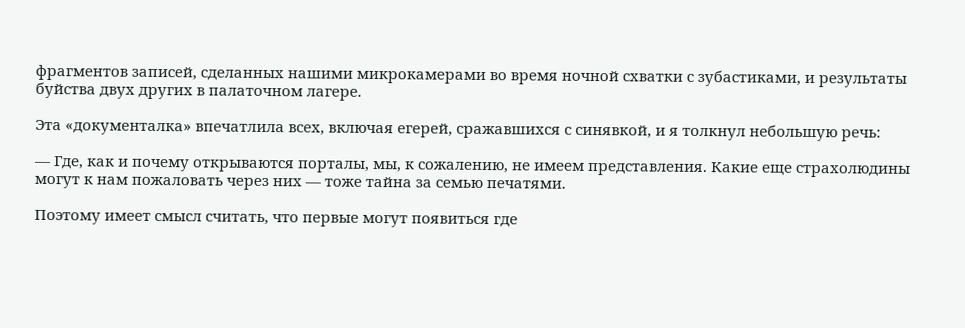фрагментов записей, сделанных нашими микрокамерами во время ночной схватки с зубастиками, и результаты буйства двух других в палаточном лагере.

Эта «документалка» впечатлила всех, включая егерей, сражавшихся с синявкой, и я толкнул небольшую речь:

— Где, как и почему открываются порталы, мы, к сожалению, не имеем представления. Какие еще страхолюдины могут к нам пожаловать через них — тоже тайна за семью печатями.

Поэтому имеет смысл считать, что первые могут появиться где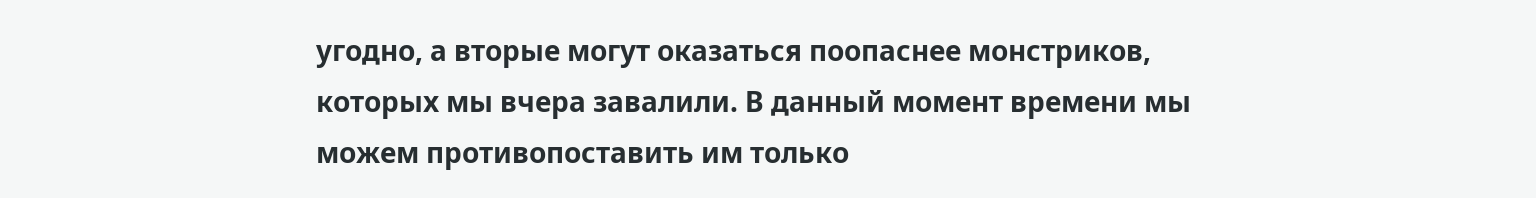угодно, а вторые могут оказаться поопаснее монстриков, которых мы вчера завалили. В данный момент времени мы можем противопоставить им только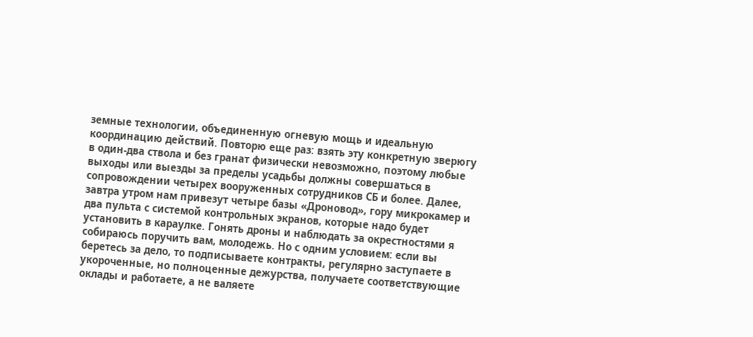земные технологии, объединенную огневую мощь и идеальную координацию действий. Повторю еще раз: взять эту конкретную зверюгу в один-два ствола и без гранат физически невозможно, поэтому любые выходы или выезды за пределы усадьбы должны совершаться в сопровождении четырех вооруженных сотрудников СБ и более. Далее, завтра утром нам привезут четыре базы «Дроновод», гору микрокамер и два пульта с системой контрольных экранов, которые надо будет установить в караулке. Гонять дроны и наблюдать за окрестностями я собираюсь поручить вам, молодежь. Но с одним условием: если вы беретесь за дело, то подписываете контракты, регулярно заступаете в укороченные, но полноценные дежурства, получаете соответствующие оклады и работаете, а не валяете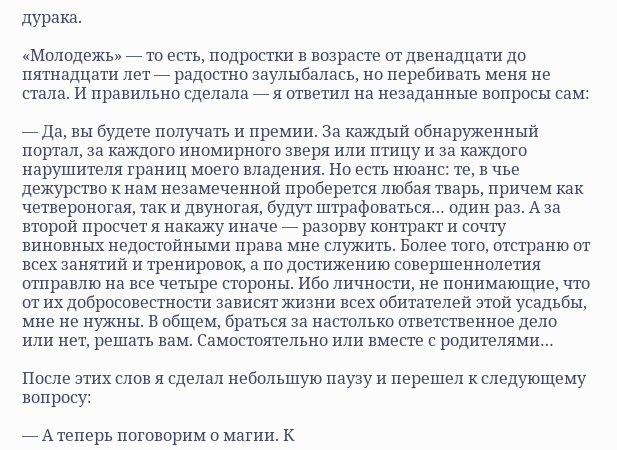дурака.

«Молодежь» — то есть, подростки в возрасте от двенадцати до пятнадцати лет — радостно заулыбалась, но перебивать меня не стала. И правильно сделала — я ответил на незаданные вопросы сам:

— Да, вы будете получать и премии. За каждый обнаруженный портал, за каждого иномирного зверя или птицу и за каждого нарушителя границ моего владения. Но есть нюанс: те, в чье дежурство к нам незамеченной проберется любая тварь, причем как четвероногая, так и двуногая, будут штрафоваться… один раз. А за второй просчет я накажу иначе — разорву контракт и сочту виновных недостойными права мне служить. Более того, отстраню от всех занятий и тренировок, а по достижению совершеннолетия отправлю на все четыре стороны. Ибо личности, не понимающие, что от их добросовестности зависят жизни всех обитателей этой усадьбы, мне не нужны. В общем, браться за настолько ответственное дело или нет, решать вам. Самостоятельно или вместе с родителями…

После этих слов я сделал небольшую паузу и перешел к следующему вопросу:

— А теперь поговорим о магии. К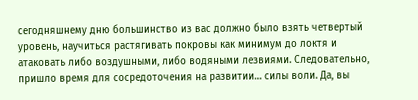сегодняшнему дню большинство из вас должно было взять четвертый уровень, научиться растягивать покровы как минимум до локтя и атаковать либо воздушными, либо водяными лезвиями. Следовательно, пришло время для сосредоточения на развитии… силы воли. Да, вы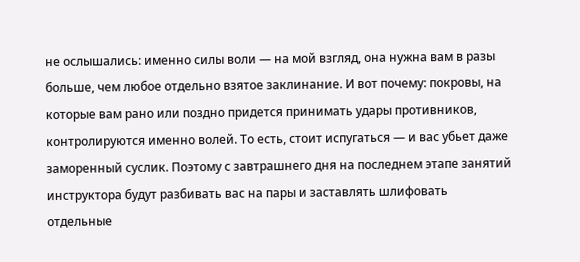не ослышались: именно силы воли — на мой взгляд, она нужна вам в разы больше, чем любое отдельно взятое заклинание. И вот почему: покровы, на которые вам рано или поздно придется принимать удары противников, контролируются именно волей. То есть, стоит испугаться — и вас убьет даже заморенный суслик. Поэтому с завтрашнего дня на последнем этапе занятий инструктора будут разбивать вас на пары и заставлять шлифовать отдельные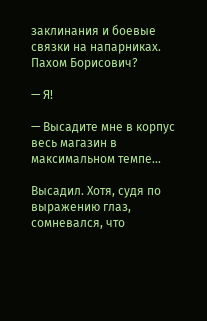заклинания и боевые связки на напарниках. Пахом Борисович?

— Я!

— Высадите мне в корпус весь магазин в максимальном темпе…

Высадил. Хотя, судя по выражению глаз, сомневался, что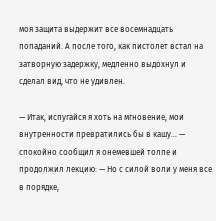моя защита выдержит все восемнадцать попаданий. А после того, как пистолет встал на затворную задержку, медленно выдохнул и сделал вид, что не удивлен.

— Итак, испугайся я хоть на мгновение, мои внутренности превратились бы в кашу… — спокойно сообщил я онемевшей толпе и продолжил лекцию: — Но с силой воли у меня все в порядке,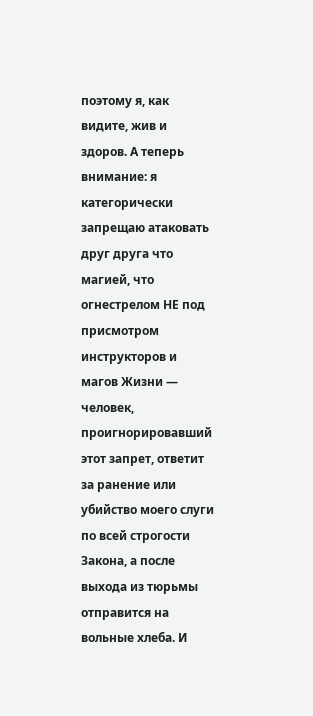поэтому я, как видите, жив и здоров. А теперь внимание: я категорически запрещаю атаковать друг друга что магией, что огнестрелом НЕ под присмотром инструкторов и магов Жизни — человек, проигнорировавший этот запрет, ответит за ранение или убийство моего слуги по всей строгости Закона, а после выхода из тюрьмы отправится на вольные хлеба. И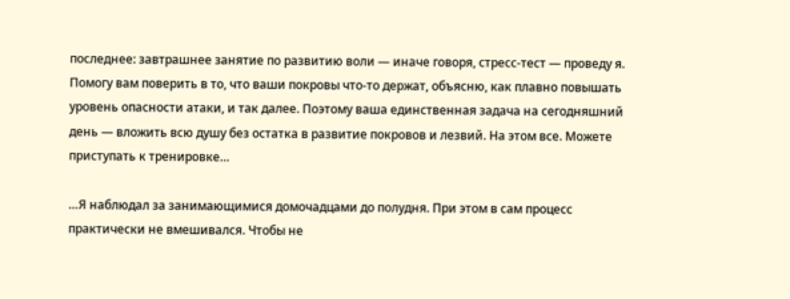последнее: завтрашнее занятие по развитию воли — иначе говоря, стресс-тест — проведу я. Помогу вам поверить в то, что ваши покровы что-то держат, объясню, как плавно повышать уровень опасности атаки, и так далее. Поэтому ваша единственная задача на сегодняшний день — вложить всю душу без остатка в развитие покровов и лезвий. На этом все. Можете приступать к тренировке…

…Я наблюдал за занимающимися домочадцами до полудня. При этом в сам процесс практически не вмешивался. Чтобы не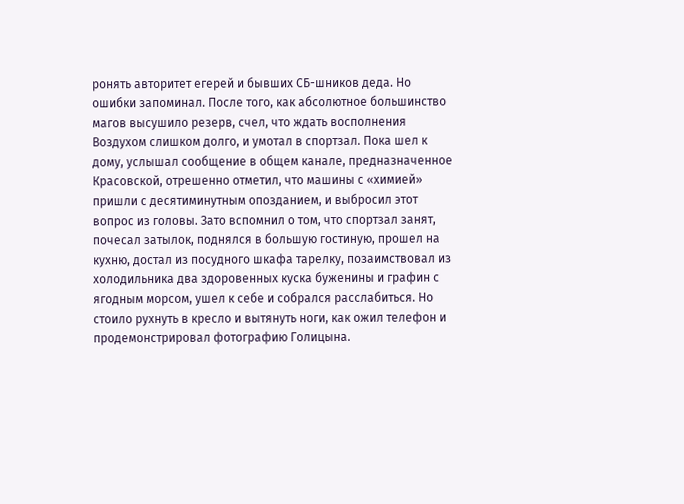ронять авторитет егерей и бывших СБ-шников деда. Но ошибки запоминал. После того, как абсолютное большинство магов высушило резерв, счел, что ждать восполнения Воздухом слишком долго, и умотал в спортзал. Пока шел к дому, услышал сообщение в общем канале, предназначенное Красовской, отрешенно отметил, что машины с «химией» пришли с десятиминутным опозданием, и выбросил этот вопрос из головы. Зато вспомнил о том, что спортзал занят, почесал затылок, поднялся в большую гостиную, прошел на кухню, достал из посудного шкафа тарелку, позаимствовал из холодильника два здоровенных куска буженины и графин с ягодным морсом, ушел к себе и собрался расслабиться. Но стоило рухнуть в кресло и вытянуть ноги, как ожил телефон и продемонстрировал фотографию Голицына.